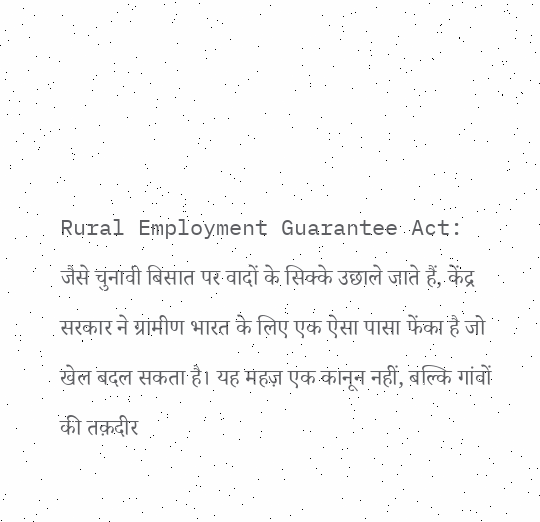Rural Employment Guarantee Act: जैसे चुनावी बिसात पर वादों के सिक्के उछाले जाते हैं, केंद्र सरकार ने ग्रामीण भारत के लिए एक ऐसा पासा फेंका है जो खेल बदल सकता है। यह महज़ एक कानून नहीं, बल्कि गांवों की तक़दीर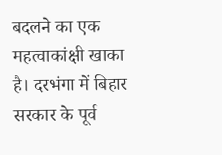बदलने का एक महत्वाकांक्षी खाका है। दरभंगा में बिहार सरकार के पूर्व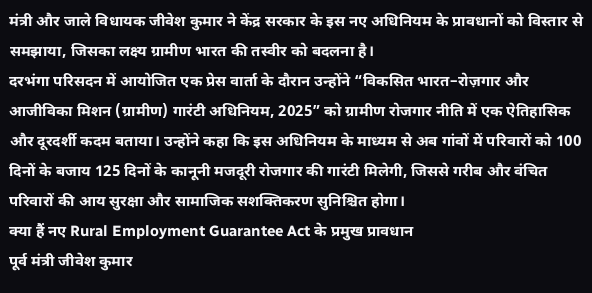मंत्री और जाले विधायक जीवेश कुमार ने केंद्र सरकार के इस नए अधिनियम के प्रावधानों को विस्तार से समझाया, जिसका लक्ष्य ग्रामीण भारत की तस्वीर को बदलना है।
दरभंगा परिसदन में आयोजित एक प्रेस वार्ता के दौरान उन्होंने “विकसित भारत–रोज़गार और आजीविका मिशन (ग्रामीण) गारंटी अधिनियम, 2025” को ग्रामीण रोजगार नीति में एक ऐतिहासिक और दूरदर्शी कदम बताया। उन्होंने कहा कि इस अधिनियम के माध्यम से अब गांवों में परिवारों को 100 दिनों के बजाय 125 दिनों के कानूनी मजदूरी रोजगार की गारंटी मिलेगी, जिससे गरीब और वंचित परिवारों की आय सुरक्षा और सामाजिक सशक्तिकरण सुनिश्चित होगा।
क्या हैं नए Rural Employment Guarantee Act के प्रमुख प्रावधान
पूर्व मंत्री जीवेश कुमार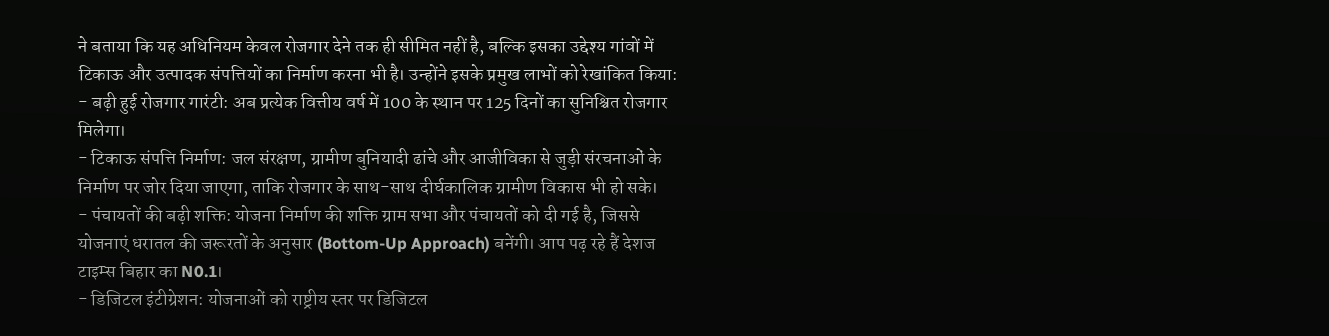ने बताया कि यह अधिनियम केवल रोजगार देने तक ही सीमित नहीं है, बल्कि इसका उद्देश्य गांवों में टिकाऊ और उत्पादक संपत्तियों का निर्माण करना भी है। उन्होंने इसके प्रमुख लाभों को रेखांकित किया:
- बढ़ी हुई रोजगार गारंटी: अब प्रत्येक वित्तीय वर्ष में 100 के स्थान पर 125 दिनों का सुनिश्चित रोजगार मिलेगा।
- टिकाऊ संपत्ति निर्माण: जल संरक्षण, ग्रामीण बुनियादी ढांचे और आजीविका से जुड़ी संरचनाओं के निर्माण पर जोर दिया जाएगा, ताकि रोजगार के साथ-साथ दीर्घकालिक ग्रामीण विकास भी हो सके।
- पंचायतों की बढ़ी शक्ति: योजना निर्माण की शक्ति ग्राम सभा और पंचायतों को दी गई है, जिससे योजनाएं धरातल की जरूरतों के अनुसार (Bottom-Up Approach) बनेंगी। आप पढ़ रहे हैं देशज टाइम्स बिहार का N0.1।
- डिजिटल इंटीग्रेशन: योजनाओं को राष्ट्रीय स्तर पर डिजिटल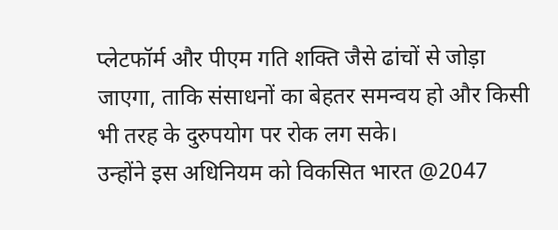प्लेटफॉर्म और पीएम गति शक्ति जैसे ढांचों से जोड़ा जाएगा, ताकि संसाधनों का बेहतर समन्वय हो और किसी भी तरह के दुरुपयोग पर रोक लग सके।
उन्होंने इस अधिनियम को विकसित भारत @2047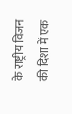के राष्ट्रीय विजन की दिशा में एक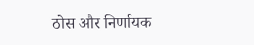ठोस और निर्णायक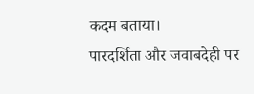कदम बताया।
पारदर्शिता और जवाबदेही पर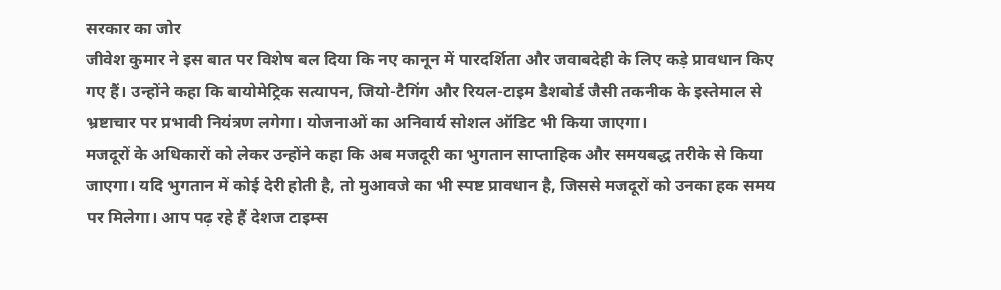सरकार का जोर
जीवेश कुमार ने इस बात पर विशेष बल दिया कि नए कानून में पारदर्शिता और जवाबदेही के लिए कड़े प्रावधान किए गए हैं। उन्होंने कहा कि बायोमेट्रिक सत्यापन, जियो-टैगिंग और रियल-टाइम डैशबोर्ड जैसी तकनीक के इस्तेमाल से भ्रष्टाचार पर प्रभावी नियंत्रण लगेगा। योजनाओं का अनिवार्य सोशल ऑडिट भी किया जाएगा।
मजदूरों के अधिकारों को लेकर उन्होंने कहा कि अब मजदूरी का भुगतान साप्ताहिक और समयबद्ध तरीके से किया जाएगा। यदि भुगतान में कोई देरी होती है, तो मुआवजे का भी स्पष्ट प्रावधान है, जिससे मजदूरों को उनका हक समय पर मिलेगा। आप पढ़ रहे हैं देशज टाइम्स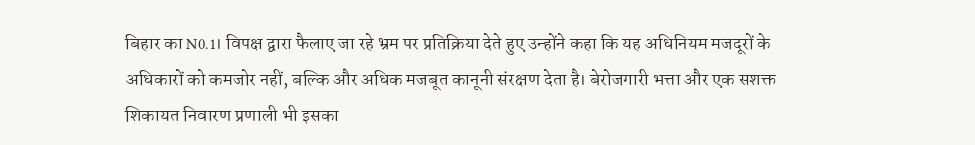बिहार का N0.1। विपक्ष द्वारा फैलाए जा रहे भ्रम पर प्रतिक्रिया देते हुए उन्होंने कहा कि यह अधिनियम मजदूरों के अधिकारों को कमजोर नहीं, बल्कि और अधिक मजबूत कानूनी संरक्षण देता है। बेरोजगारी भत्ता और एक सशक्त शिकायत निवारण प्रणाली भी इसका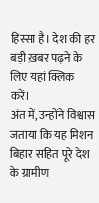हिस्सा है। देश की हर बड़ी ख़बर पढ़ने के लिए यहां क्लिक करें।
अंत में, उन्होंने विश्वास जताया कि यह मिशन बिहार सहित पूरे देश के ग्रामीण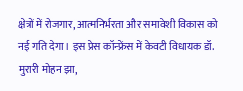क्षेत्रों में रोजगार, आत्मनिर्भरता और समावेशी विकास को नई गति देगा। इस प्रेस कॉन्फ्रेंस में केवटी विधायक डॉ. मुरारी मोहन झा,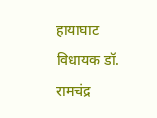हायाघाट विधायक डॉ. रामचंद्र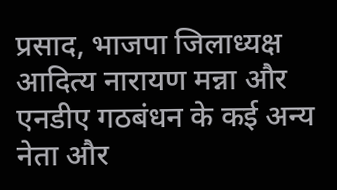प्रसाद, भाजपा जिलाध्यक्ष आदित्य नारायण मन्ना और एनडीए गठबंधन के कई अन्य नेता और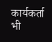कार्यकर्ता भी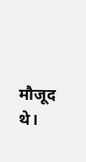मौजूद थे।